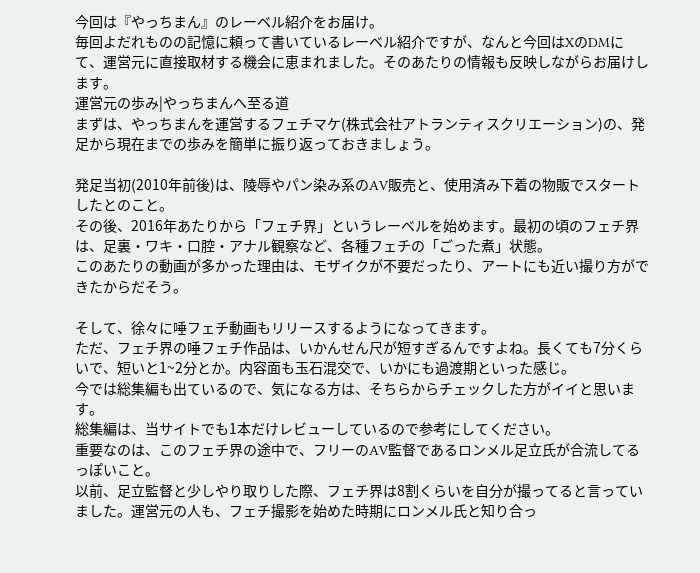今回は『やっちまん』のレーベル紹介をお届け。
毎回よだれものの記憶に頼って書いているレーベル紹介ですが、なんと今回はXのDMにて、運営元に直接取材する機会に恵まれました。そのあたりの情報も反映しながらお届けします。
運営元の歩み|やっちまんへ至る道
まずは、やっちまんを運営するフェチマケ(株式会社アトランティスクリエーション)の、発足から現在までの歩みを簡単に振り返っておきましょう。

発足当初(2010年前後)は、陵辱やパン染み系のAV販売と、使用済み下着の物販でスタートしたとのこと。
その後、2016年あたりから「フェチ界」というレーベルを始めます。最初の頃のフェチ界は、足裏・ワキ・口腔・アナル観察など、各種フェチの「ごった煮」状態。
このあたりの動画が多かった理由は、モザイクが不要だったり、アートにも近い撮り方ができたからだそう。

そして、徐々に唾フェチ動画もリリースするようになってきます。
ただ、フェチ界の唾フェチ作品は、いかんせん尺が短すぎるんですよね。長くても7分くらいで、短いと1~2分とか。内容面も玉石混交で、いかにも過渡期といった感じ。
今では総集編も出ているので、気になる方は、そちらからチェックした方がイイと思います。
総集編は、当サイトでも1本だけレビューしているので参考にしてください。
重要なのは、このフェチ界の途中で、フリーのAV監督であるロンメル足立氏が合流してるっぽいこと。
以前、足立監督と少しやり取りした際、フェチ界は8割くらいを自分が撮ってると言っていました。運営元の人も、フェチ撮影を始めた時期にロンメル氏と知り合っ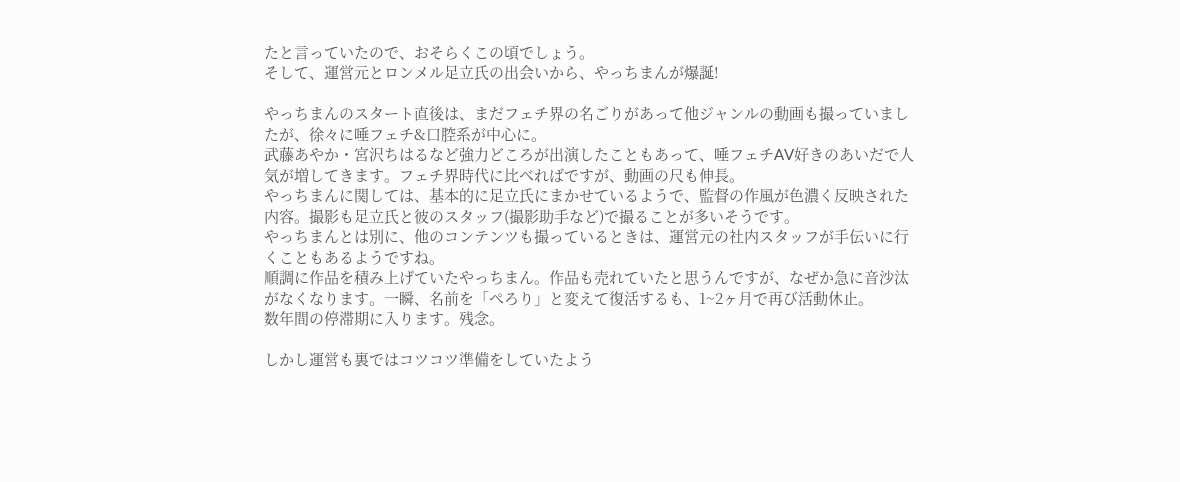たと言っていたので、おそらくこの頃でしょう。
そして、運営元とロンメル足立氏の出会いから、やっちまんが爆誕!

やっちまんのスタート直後は、まだフェチ界の名ごりがあって他ジャンルの動画も撮っていましたが、徐々に唾フェチ&口腔系が中心に。
武藤あやか・宮沢ちはるなど強力どころが出演したこともあって、唾フェチAV好きのあいだで人気が増してきます。フェチ界時代に比べればですが、動画の尺も伸長。
やっちまんに関しては、基本的に足立氏にまかせているようで、監督の作風が色濃く反映された内容。撮影も足立氏と彼のスタッフ(撮影助手など)で撮ることが多いそうです。
やっちまんとは別に、他のコンテンツも撮っているときは、運営元の社内スタッフが手伝いに行くこともあるようですね。
順調に作品を積み上げていたやっちまん。作品も売れていたと思うんですが、なぜか急に音沙汰がなくなります。一瞬、名前を「ぺろり」と変えて復活するも、1~2ヶ月で再び活動休止。
数年間の停滞期に入ります。残念。

しかし運営も裏ではコツコツ準備をしていたよう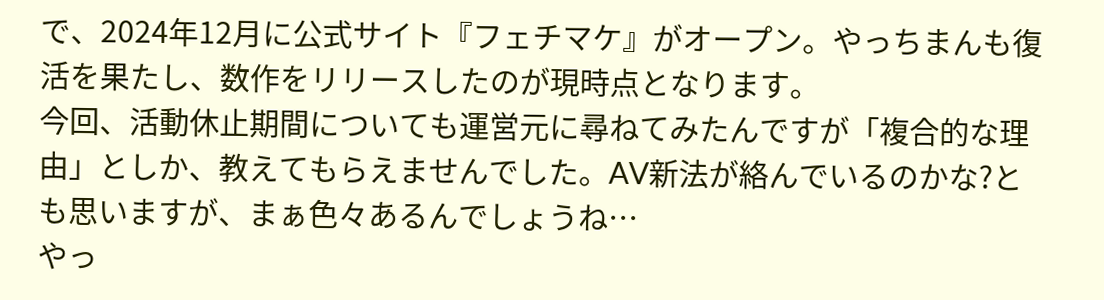で、2024年12月に公式サイト『フェチマケ』がオープン。やっちまんも復活を果たし、数作をリリースしたのが現時点となります。
今回、活動休止期間についても運営元に尋ねてみたんですが「複合的な理由」としか、教えてもらえませんでした。AV新法が絡んでいるのかな?とも思いますが、まぁ色々あるんでしょうね…
やっ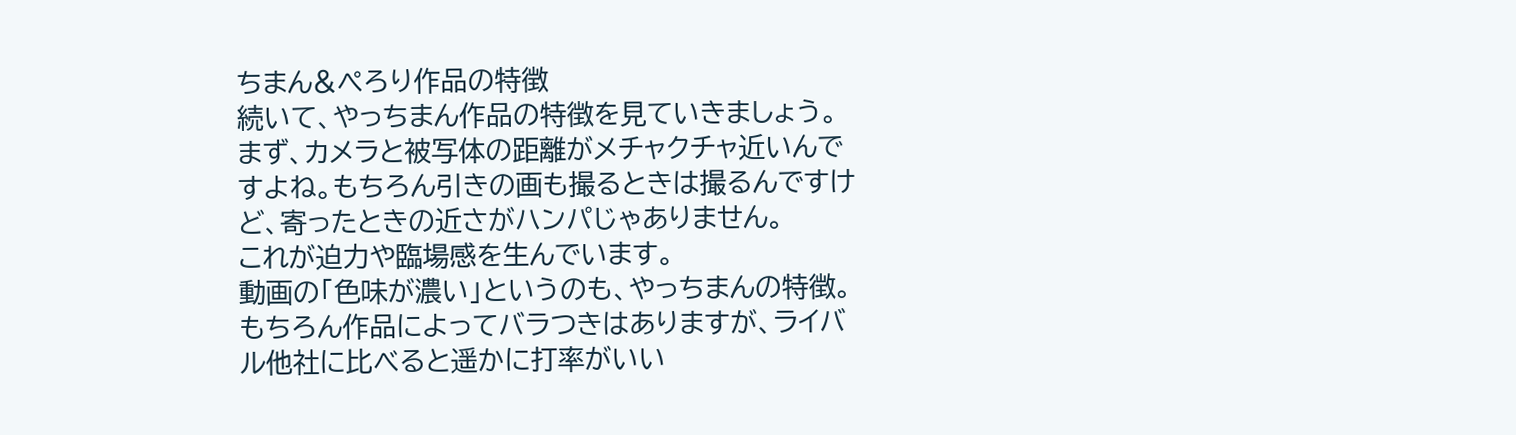ちまん&ぺろり作品の特徴
続いて、やっちまん作品の特徴を見ていきましょう。
まず、カメラと被写体の距離がメチャクチャ近いんですよね。もちろん引きの画も撮るときは撮るんですけど、寄ったときの近さがハンパじゃありません。
これが迫力や臨場感を生んでいます。
動画の「色味が濃い」というのも、やっちまんの特徴。
もちろん作品によってバラつきはありますが、ライバル他社に比べると遥かに打率がいい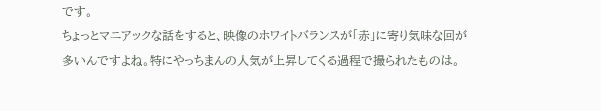です。
ちょっとマニアックな話をすると、映像のホワイトバランスが「赤」に寄り気味な回が多いんですよね。特にやっちまんの人気が上昇してくる過程で撮られたものは。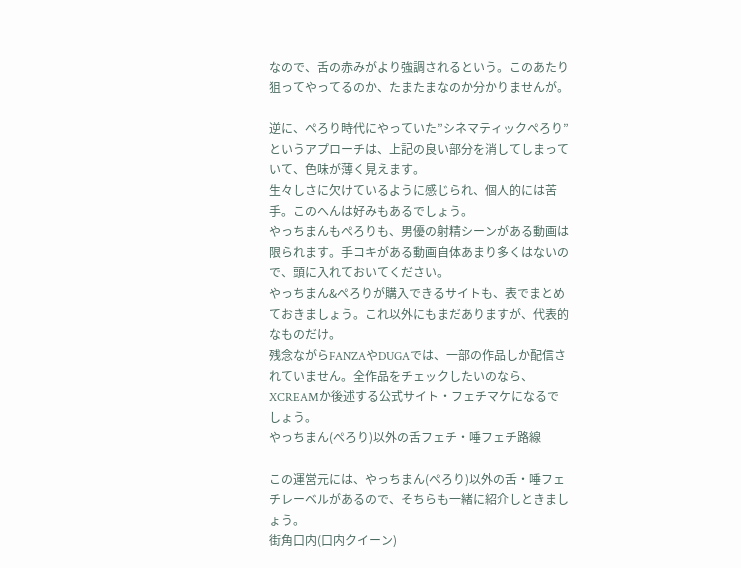なので、舌の赤みがより強調されるという。このあたり狙ってやってるのか、たまたまなのか分かりませんが。

逆に、ぺろり時代にやっていた”シネマティックぺろり”というアプローチは、上記の良い部分を消してしまっていて、色味が薄く見えます。
生々しさに欠けているように感じられ、個人的には苦手。このへんは好みもあるでしょう。
やっちまんもぺろりも、男優の射精シーンがある動画は限られます。手コキがある動画自体あまり多くはないので、頭に入れておいてください。
やっちまん&ぺろりが購入できるサイトも、表でまとめておきましょう。これ以外にもまだありますが、代表的なものだけ。
残念ながらFANZAやDUGAでは、一部の作品しか配信されていません。全作品をチェックしたいのなら、XCREAMか後述する公式サイト・フェチマケになるでしょう。
やっちまん(ぺろり)以外の舌フェチ・唾フェチ路線

この運営元には、やっちまん(ぺろり)以外の舌・唾フェチレーベルがあるので、そちらも一緒に紹介しときましょう。
街角口内(口内クイーン)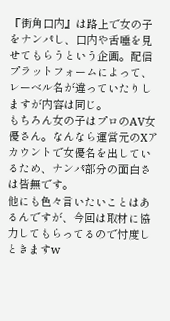『街角口内』は路上で女の子をナンパし、口内や舌唾を見せてもらうという企画。配信プラットフォームによって、レーベル名が違っていたりしますが内容は同じ。
もちろん女の子はプロのAV女優さん。なんなら運営元のXアカウントで女優名を出しているため、ナンパ部分の面白さは皆無です。
他にも色々言いたいことはあるんですが、今回は取材に協力してもらってるので忖度しときますw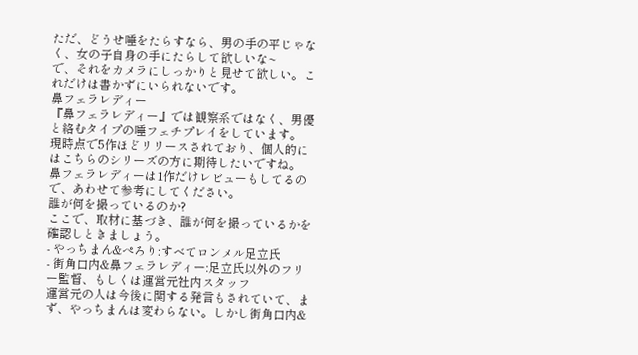ただ、どうせ唾をたらすなら、男の手の平じゃなく、女の子自身の手にたらして欲しいな~
で、それをカメラにしっかりと見せて欲しい。これだけは書かずにいられないです。
鼻フェラレディー
『鼻フェラレディー』では観察系ではなく、男優と絡むタイプの唾フェチプレイをしています。
現時点で5作ほどリリースされており、個人的にはこちらのシリーズの方に期待したいですね。
鼻フェラレディーは1作だけレビューもしてるので、あわせて参考にしてください。
誰が何を撮っているのか?
ここで、取材に基づき、誰が何を撮っているかを確認しときましょう。
- やっちまん&ぺろり:すべてロンメル足立氏
- 街角口内&鼻フェラレディー:足立氏以外のフリー監督、もしくは運営元社内スタッフ
運営元の人は今後に関する発言もされていて、まず、やっちまんは変わらない。しかし街角口内&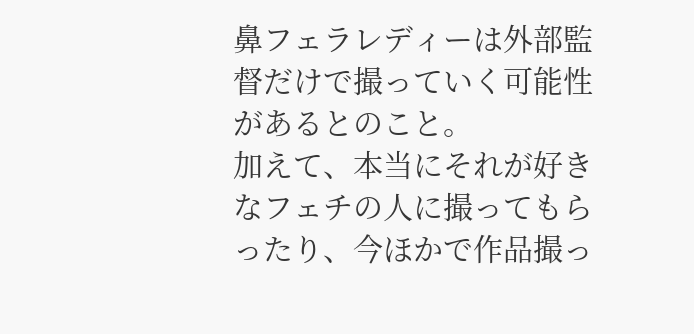鼻フェラレディーは外部監督だけで撮っていく可能性があるとのこと。
加えて、本当にそれが好きなフェチの人に撮ってもらったり、今ほかで作品撮っ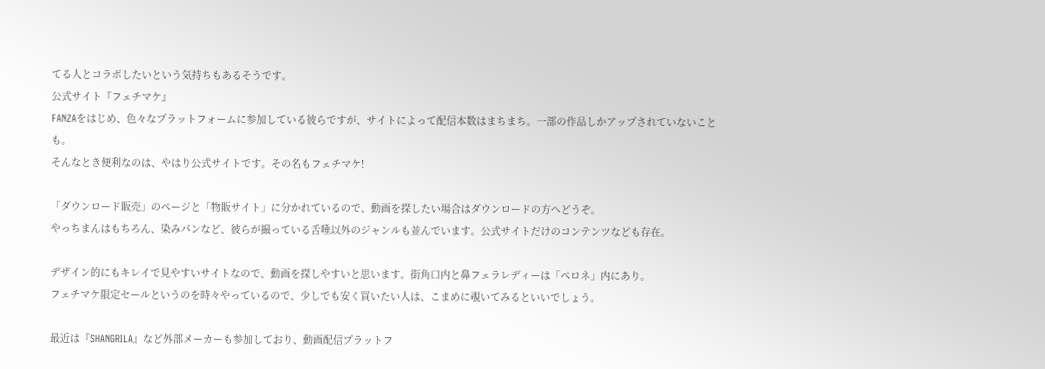てる人とコラボしたいという気持ちもあるそうです。
公式サイト『フェチマケ』
FANZAをはじめ、色々なプラットフォームに参加している彼らですが、サイトによって配信本数はまちまち。一部の作品しかアップされていないことも。
そんなとき便利なのは、やはり公式サイトです。その名もフェチマケ!

「ダウンロード販売」のページと「物販サイト」に分かれているので、動画を探したい場合はダウンロードの方へどうぞ。
やっちまんはもちろん、染みパンなど、彼らが撮っている舌唾以外のジャンルも並んでいます。公式サイトだけのコンテンツなども存在。

デザイン的にもキレイで見やすいサイトなので、動画を探しやすいと思います。街角口内と鼻フェラレディーは「ペロネ」内にあり。
フェチマケ限定セールというのを時々やっているので、少しでも安く買いたい人は、こまめに覗いてみるといいでしょう。

最近は『SHANGRILA』など外部メーカーも参加しており、動画配信プラットフ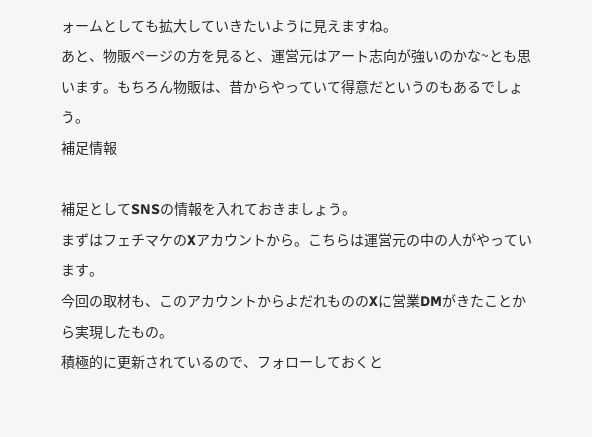ォームとしても拡大していきたいように見えますね。
あと、物販ページの方を見ると、運営元はアート志向が強いのかな~とも思います。もちろん物販は、昔からやっていて得意だというのもあるでしょう。
補足情報

補足としてSNSの情報を入れておきましょう。
まずはフェチマケのXアカウントから。こちらは運営元の中の人がやっています。
今回の取材も、このアカウントからよだれもののXに営業DMがきたことから実現したもの。
積極的に更新されているので、フォローしておくと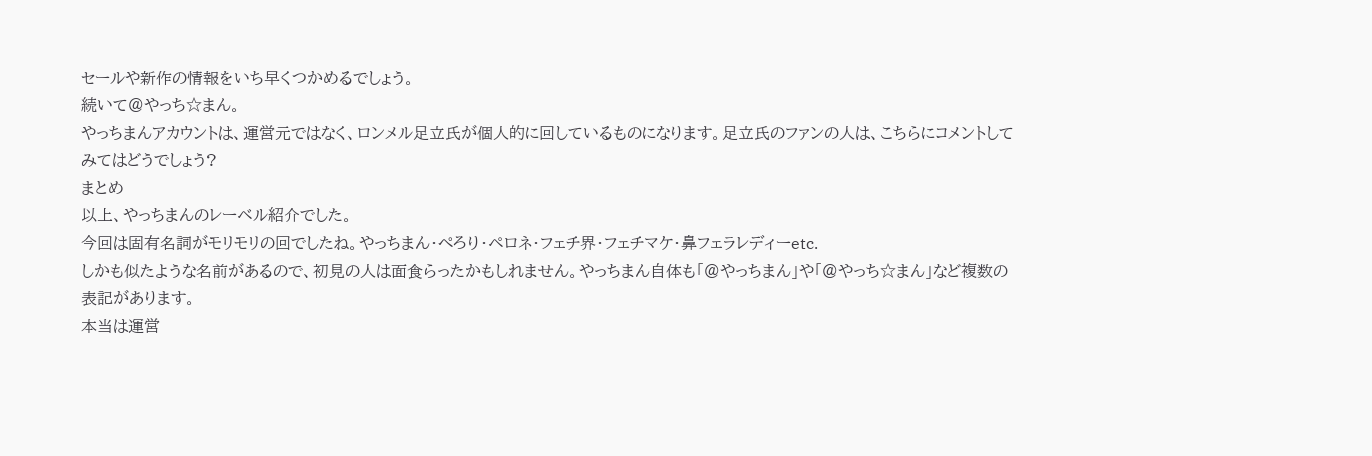セールや新作の情報をいち早くつかめるでしょう。
続いて@やっち☆まん。
やっちまんアカウントは、運営元ではなく、ロンメル足立氏が個人的に回しているものになります。足立氏のファンの人は、こちらにコメントしてみてはどうでしょう?
まとめ
以上、やっちまんのレーベル紹介でした。
今回は固有名詞がモリモリの回でしたね。やっちまん・ぺろり・ペロネ・フェチ界・フェチマケ・鼻フェラレディーetc.
しかも似たような名前があるので、初見の人は面食らったかもしれません。やっちまん自体も「@やっちまん」や「@やっち☆まん」など複数の表記があります。
本当は運営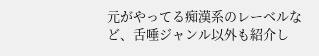元がやってる痴漢系のレーベルなど、舌唾ジャンル以外も紹介し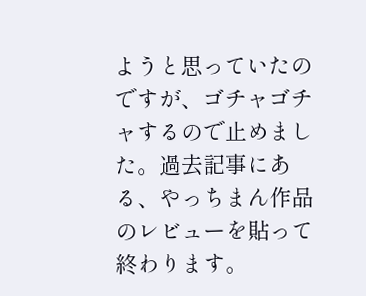ようと思っていたのですが、ゴチャゴチャするので止めました。過去記事にある、やっちまん作品のレビューを貼って終わります。